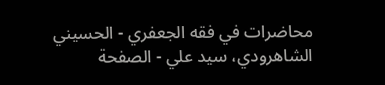محاضرات في فقه الجعفري - الحسيني الشاهرودي، سيد علي - الصفحة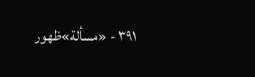٣٩١ - «مسألة»ظهور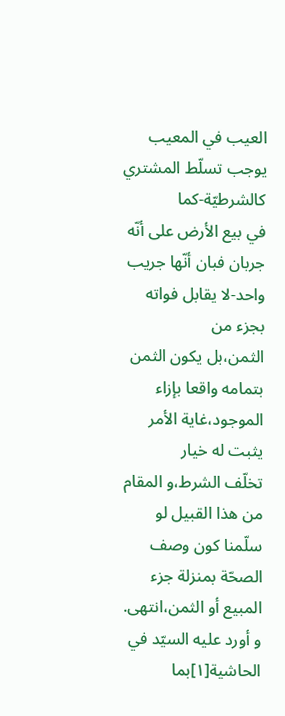العيب في المعيب يوجب تسلّط المشتري
كالشرطيّة-كما
في بيع الأرض على أنّه جربان فبان أنّها جريب واحد-لا يقابل فواته بجزء من
الثمن،بل يكون الثمن بتمامه واقعا بإزاء الموجود،غاية الأمر يثبت له خيار
تخلّف الشرط،و المقام من هذا القبيل لو سلّمنا كون وصف الصحّة بمنزلة جزء
المبيع أو الثمن،انتهى.
و أورد عليه السيّد في الحاشية[١]بما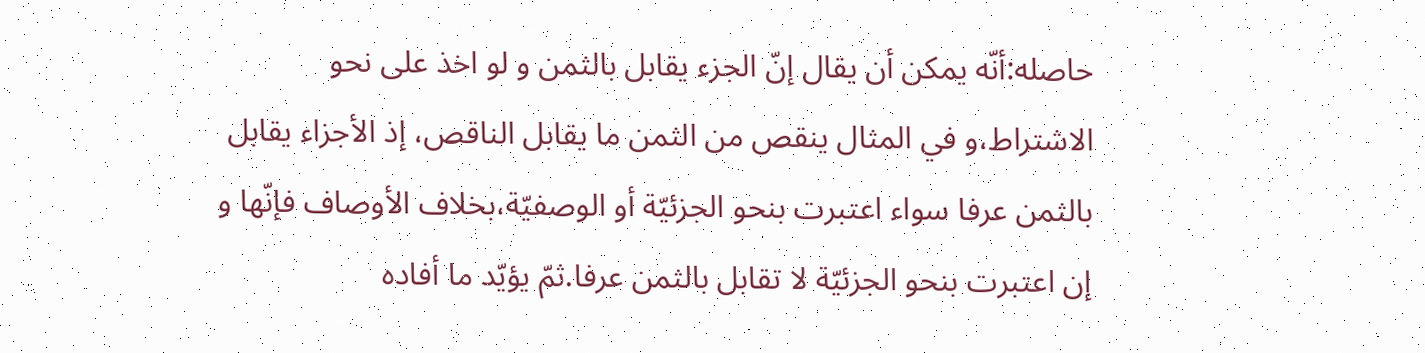حاصله:أنّه يمكن أن يقال إنّ الجزء يقابل بالثمن و لو اخذ على نحو
الاشتراط،و في المثال ينقص من الثمن ما يقابل الناقص، إذ الأجزاء يقابل
بالثمن عرفا سواء اعتبرت بنحو الجزئيّة أو الوصفيّة،بخلاف الأوصاف فإنّها و
إن اعتبرت بنحو الجزئيّة لا تقابل بالثمن عرفا.ثمّ يؤيّد ما أفاده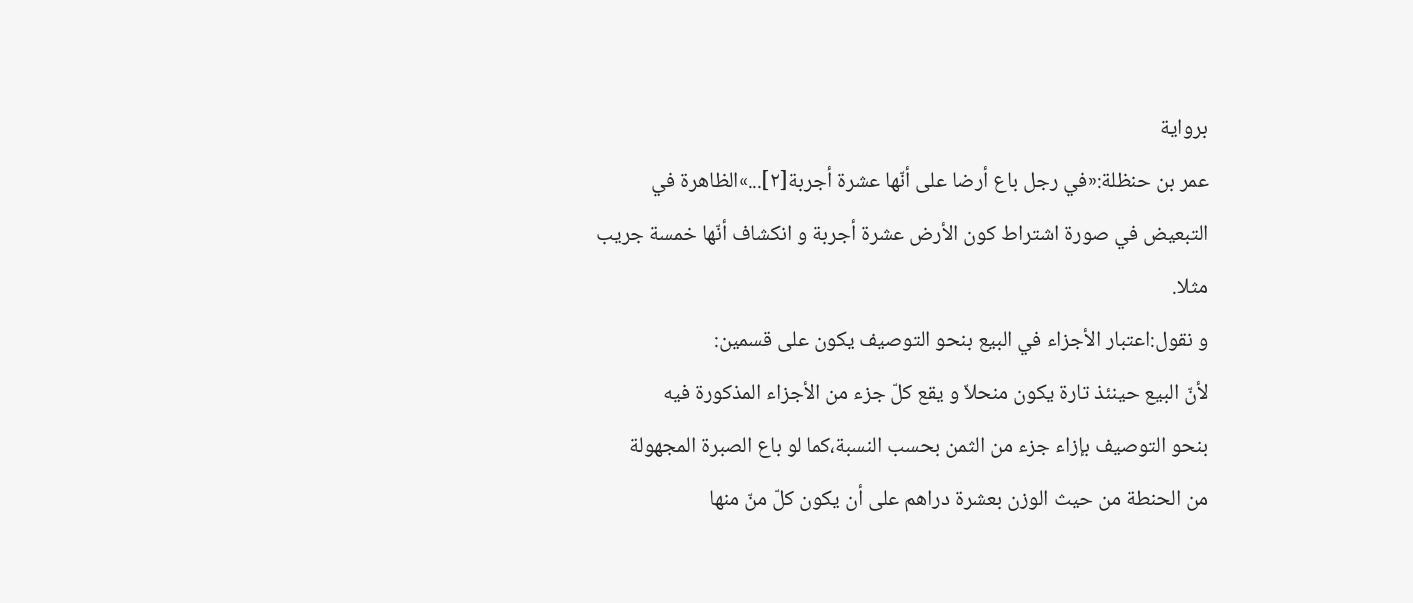برواية
عمر بن حنظلة:«في رجل باع أرضا على أنّها عشرة أجربة[٢]...»الظاهرة في التبعيض في صورة اشتراط كون الأرض عشرة أجربة و انكشاف أنّها خمسة جريب مثلا.
و نقول:اعتبار الأجزاء في البيع بنحو التوصيف يكون على قسمين:
لأنّ البيع حينئذ تارة يكون منحلاّ و يقع كلّ جزء من الأجزاء المذكورة فيه
بنحو التوصيف بإزاء جزء من الثمن بحسب النسبة،كما لو باع الصبرة المجهولة
من الحنطة من حيث الوزن بعشرة دراهم على أن يكون كلّ منّ منها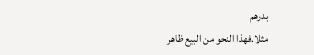بدرهم
مثلا.فهذا النحو من البيع ظاهر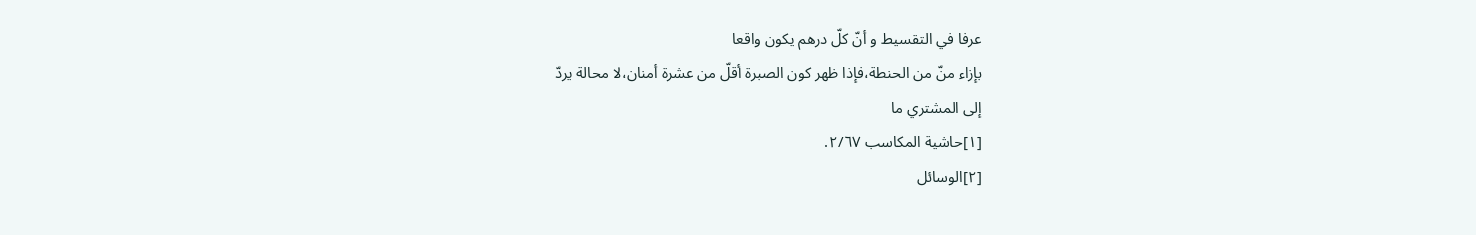عرفا في التقسيط و أنّ كلّ درهم يكون واقعا
بإزاء منّ من الحنطة،فإذا ظهر كون الصبرة أقلّ من عشرة أمنان،لا محالة يردّ
إلى المشتري ما
[١]حاشية المكاسب ٢/٦٧.
[٢]الوسائل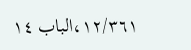١٢/٣٦١،الباب ١٤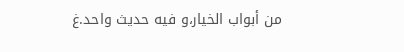من أبواب الخيار،و فيه حديث واحد.غ